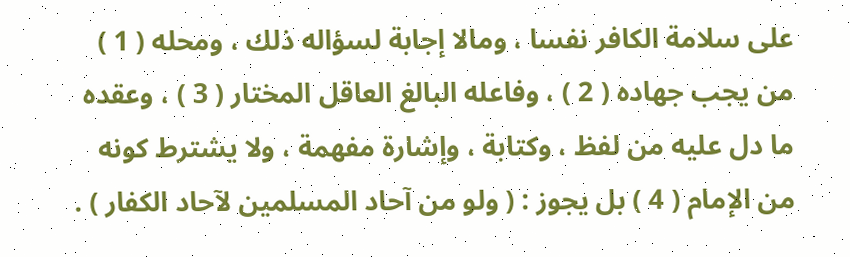على سلامة الكافر نفسا ، ومالا إجابة لسؤاله ذلك ، ومحله ( 1 ) من يجب جهاده ( 2 ) ، وفاعله البالغ العاقل المختار ( 3 ) ، وعقده ما دل عليه من لفظ ، وكتابة ، وإشارة مفهمة ، ولا يشترط كونه من الإمام ( 4 ) بل يجوز : ( ولو من آحاد المسلمين لآحاد الكفار ) .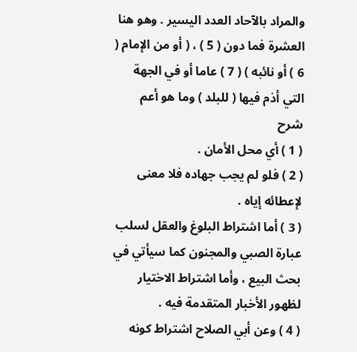والمراد بالآحاد العدد اليسير . وهو هنا العشرة فما دون ( 5 ) ، ( أو من الإمام ( 6 ) أو نائبه ) ( 7 ) عاما أو في الجهة التي أذم فيها ( للبلد ) وما هو أعم
شرح
( 1 ) أي محل الأمان .
( 2 ) فلو لم يجب جهاده فلا معنى لإعطائه إياه .
( 3 ) أما اشتراط البلوغ والعقل لسلب عبارة الصبي والمجنون كما سيأتي في بحث البيع ، وأما اشتراط الاختيار لظهور الأخبار المتقدمة فيه .
( 4 ) وعن أبي الصلاح اشتراط كونه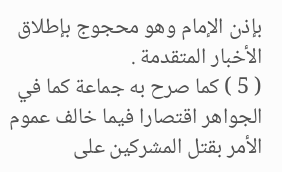بإذن الإمام وهو محجوج بإطلاق الأخبار المتقدمة .
( 5 ) كما صرح به جماعة كما في الجواهر اقتصارا فيما خالف عموم الأمر بقتل المشركين على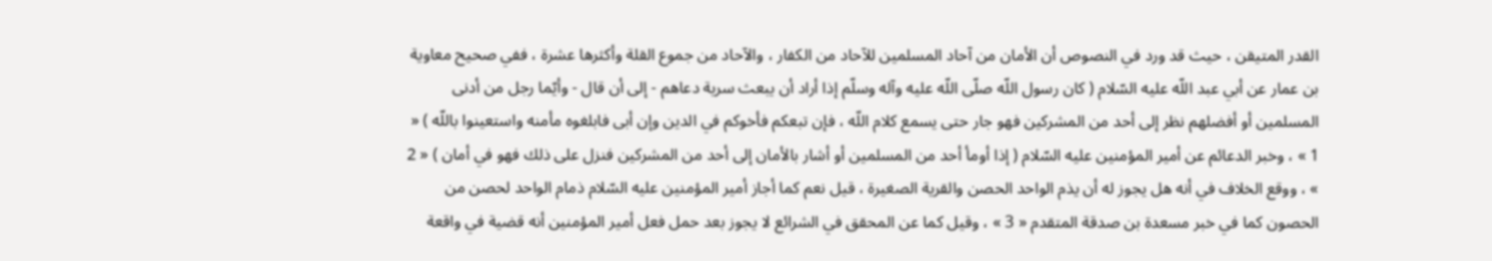القدر المتيقن ، حيث قد ورد في النصوص أن الأمان من آحاد المسلمين للآحاد من الكفار ، والآحاد من جموع القلة وأكثرها عشرة ، ففي صحيح معاوية بن عمار عن أبي عبد اللّه عليه السّلام ( كان رسول اللّه صلّى اللّه عليه وآله وسلّم إذا أراد أن يبعث سرية دعاهم - إلى أن قال - وأيّما رجل من أدنى المسلمين أو أفضلهم نظر إلى أحد من المشركين فهو جار حتى يسمع كلام اللّه ، فإن تبعكم فأخوكم في الدين وإن أبى فابلغوه مأمنه واستعينوا باللّه ) « 1 » ، وخبر الدعائم عن أمير المؤمنين عليه السّلام ( إذا أومأ أحد من المسلمين أو أشار بالأمان إلى أحد من المشركين فنزل على ذلك فهو في أمان ) « 2 » ، ووقع الخلاف في أنه هل يجوز له أن يذم الواحد الحصن والقرية الصغيرة ، قيل نعم كما أجاز أمير المؤمنين عليه السّلام ذمام الواحد لحصن من الحصون كما في خبر مسعدة بن صدقة المتقدم « 3 » ، وقيل كما عن المحقق في الشرائع لا يجوز بعد حمل فعل أمير المؤمنين أنه قضية في واقعة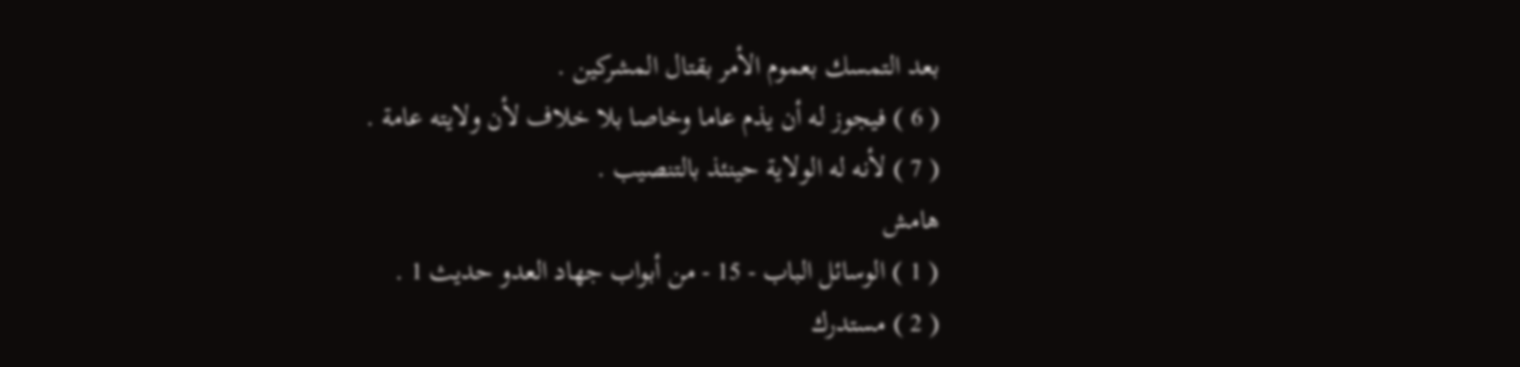بعد التمسك بعموم الأمر بقتال المشركين .
( 6 ) فيجوز له أن يذم عاما وخاصا بلا خلاف لأن ولايته عامة .
( 7 ) لأنه له الولاية حينئذ بالتنصيب .
هامش
( 1 ) الوسائل الباب - 15 - من أبواب جهاد العدو حديث 1 .
( 2 ) مستدرك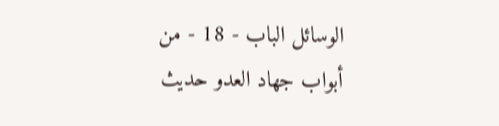الوسائل الباب - 18 - من أبواب جهاد العدو حديث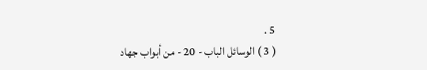5 .
( 3 ) الوسائل الباب - 20 - من أبواب جهاد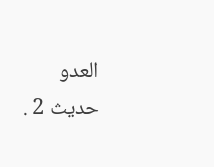العدو حديث 2 .